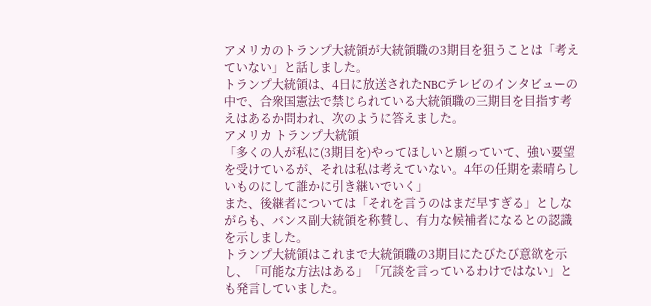アメリカのトランプ大統領が大統領職の3期目を狙うことは「考えていない」と話しました。
トランプ大統領は、4日に放送されたNBCテレビのインタビューの中で、合衆国憲法で禁じられている大統領職の三期目を目指す考えはあるか問われ、次のように答えました。
アメリカ トランプ大統領
「多くの人が私に(3期目を)やってほしいと願っていて、強い要望を受けているが、それは私は考えていない。4年の任期を素晴らしいものにして誰かに引き継いでいく」
また、後継者については「それを言うのはまだ早すぎる」としながらも、バンス副大統領を称賛し、有力な候補者になるとの認識を示しました。
トランプ大統領はこれまで大統領職の3期目にたびたび意欲を示し、「可能な方法はある」「冗談を言っているわけではない」とも発言していました。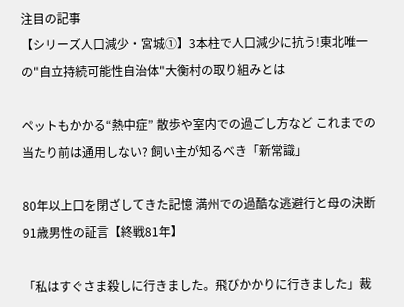注目の記事
【シリーズ人口減少・宮城①】3本柱で人口減少に抗う!東北唯一の"自立持続可能性自治体"大衡村の取り組みとは

ペットもかかる“熱中症” 散歩や室内での過ごし方など これまでの当たり前は通用しない? 飼い主が知るべき「新常識」

80年以上口を閉ざしてきた記憶 満州での過酷な逃避行と母の決断 91歳男性の証言【終戦81年】

「私はすぐさま殺しに行きました。飛びかかりに行きました」裁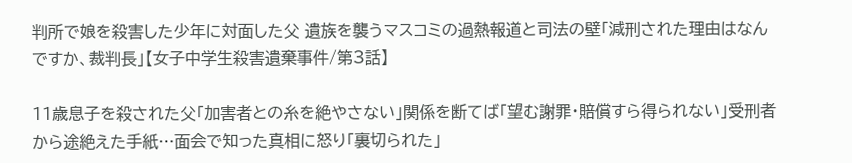判所で娘を殺害した少年に対面した父 遺族を襲うマスコミの過熱報道と司法の壁「減刑された理由はなんですか、裁判長」【女子中学生殺害遺棄事件/第3話】

11歳息子を殺された父「加害者との糸を絶やさない」関係を断てば「望む謝罪・賠償すら得られない」受刑者から途絶えた手紙…面会で知った真相に怒り「裏切られた」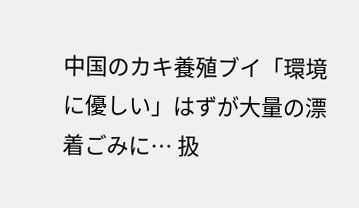中国のカキ養殖ブイ「環境に優しい」はずが大量の漂着ごみに… 扱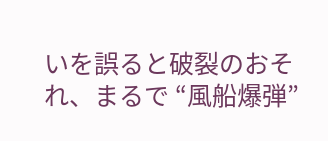いを誤ると破裂のおそれ、まるで “風船爆弾”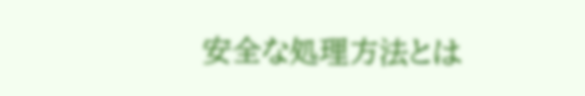安全な処理方法とは